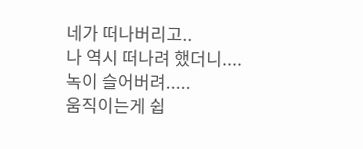네가 떠나버리고..
나 역시 떠나려 했더니....
녹이 슬어버려.....
움직이는게 쉽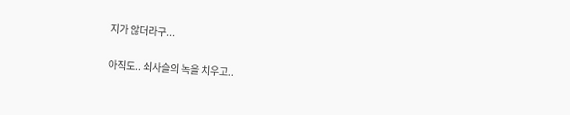지가 않더라구...

아직도.. 쇠사슬의 녹을 치우고..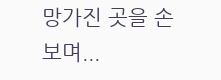망가진 곳을 손보며...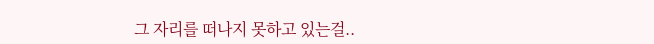그 자리를 떠나지 못하고 있는걸..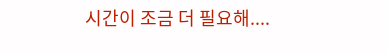시간이 조금 더 필요해....